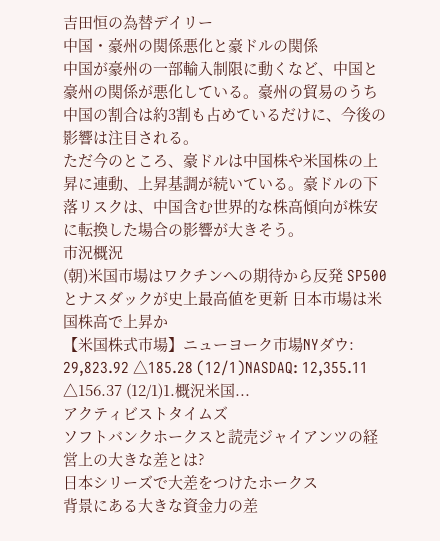吉田恒の為替デイリー
中国・豪州の関係悪化と豪ドルの関係
中国が豪州の一部輸入制限に動くなど、中国と豪州の関係が悪化している。豪州の貿易のうち中国の割合は約3割も占めているだけに、今後の影響は注目される。
ただ今のところ、豪ドルは中国株や米国株の上昇に連動、上昇基調が続いている。豪ドルの下落リスクは、中国含む世界的な株高傾向が株安に転換した場合の影響が大きそう。
市況概況
(朝)米国市場はワクチンへの期待から反発 SP500とナスダックが史上最高値を更新 日本市場は米国株高で上昇か
【米国株式市場】ニューヨーク市場NYダウ: 29,823.92 △185.28 (12/1)NASDAQ: 12,355.11 △156.37 (12/1)1.概況米国...
アクティビストタイムズ
ソフトバンクホークスと読売ジャイアンツの経営上の大きな差とは?
日本シリーズで大差をつけたホークス
背景にある大きな資金力の差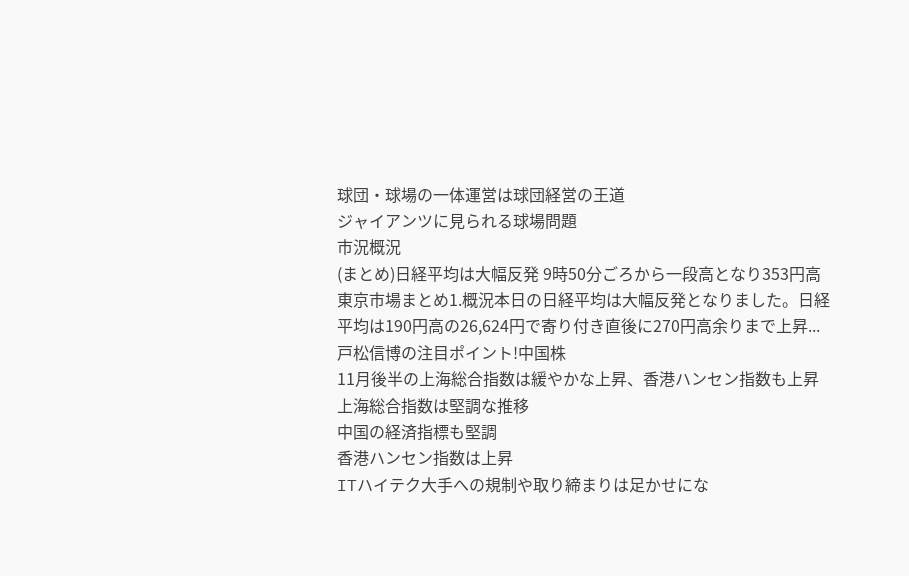球団・球場の一体運営は球団経営の王道
ジャイアンツに見られる球場問題
市況概況
(まとめ)日経平均は大幅反発 9時50分ごろから一段高となり353円高
東京市場まとめ1.概況本日の日経平均は大幅反発となりました。日経平均は190円高の26,624円で寄り付き直後に270円高余りまで上昇...
戸松信博の注目ポイント!中国株
11月後半の上海総合指数は緩やかな上昇、香港ハンセン指数も上昇
上海総合指数は堅調な推移
中国の経済指標も堅調
香港ハンセン指数は上昇
ITハイテク大手への規制や取り締まりは足かせにな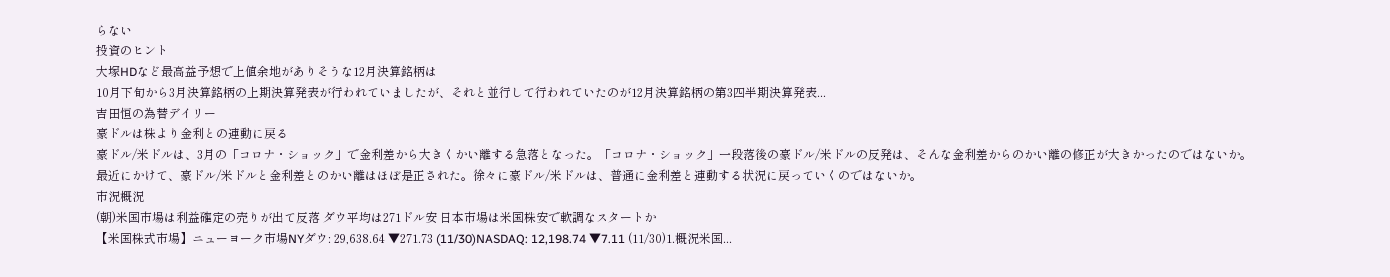らない
投資のヒント
大塚HDなど最高益予想で上値余地がありそうな12月決算銘柄は
10月下旬から3月決算銘柄の上期決算発表が行われていましたが、それと並行して行われていたのが12月決算銘柄の第3四半期決算発表...
吉田恒の為替デイリー
豪ドルは株より金利との連動に戻る
豪ドル/米ドルは、3月の「コロナ・ショック」で金利差から大きくかい離する急落となった。「コロナ・ショック」一段落後の豪ドル/米ドルの反発は、そんな金利差からのかい離の修正が大きかったのではないか。
最近にかけて、豪ドル/米ドルと金利差とのかい離はほぼ是正された。徐々に豪ドル/米ドルは、普通に金利差と連動する状況に戻っていくのではないか。
市況概況
(朝)米国市場は利益確定の売りが出て反落 ダウ平均は271ドル安 日本市場は米国株安で軟調なスタートか
【米国株式市場】ニューヨーク市場NYダウ: 29,638.64 ▼271.73 (11/30)NASDAQ: 12,198.74 ▼7.11 (11/30)1.概況米国...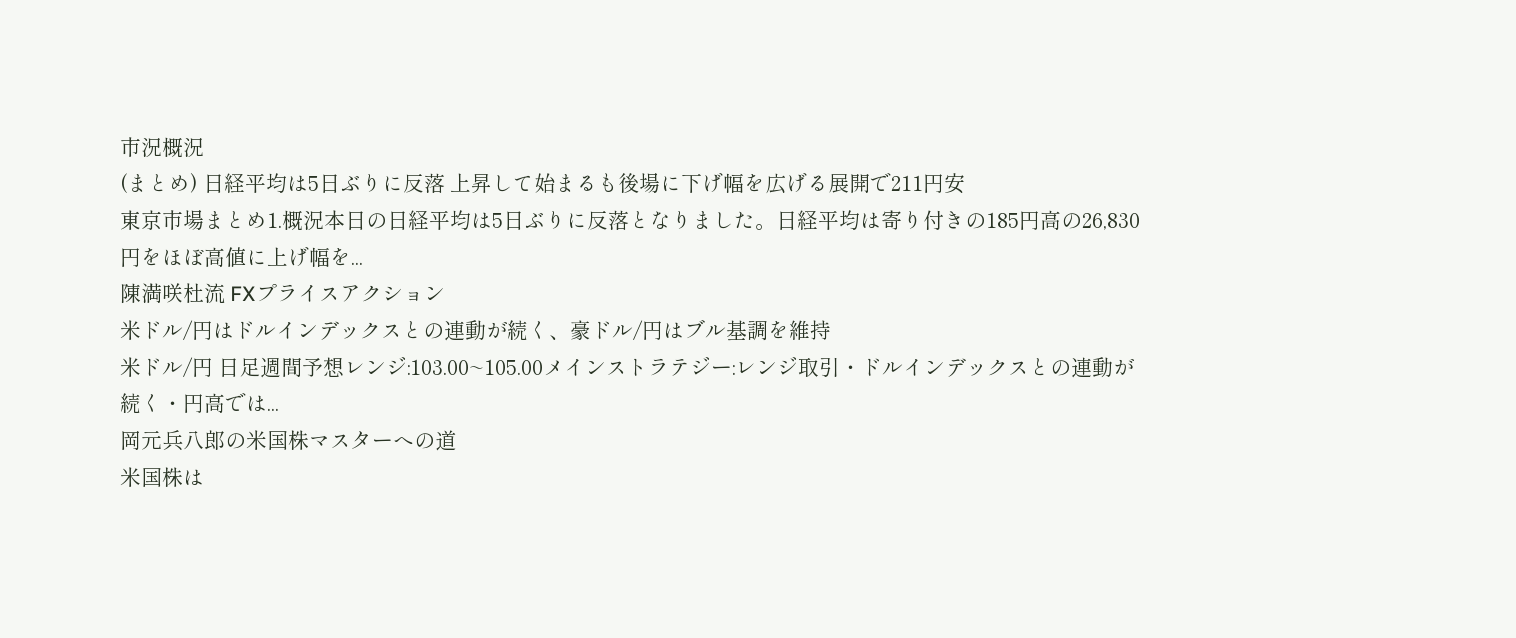市況概況
(まとめ) 日経平均は5日ぶりに反落 上昇して始まるも後場に下げ幅を広げる展開で211円安
東京市場まとめ1.概況本日の日経平均は5日ぶりに反落となりました。日経平均は寄り付きの185円高の26,830円をほぼ高値に上げ幅を...
陳満咲杜流 FXプライスアクション
米ドル/円はドルインデックスとの連動が続く、豪ドル/円はブル基調を維持
米ドル/円 日足週間予想レンジ:103.00~105.00メインストラテジー:レンジ取引・ドルインデックスとの連動が続く・円高では...
岡元兵八郎の米国株マスターへの道
米国株は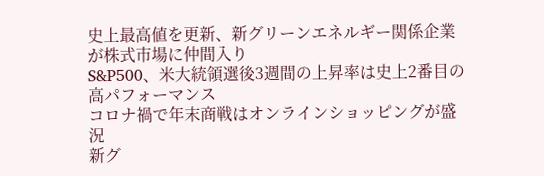史上最高値を更新、新グリーンエネルギー関係企業が株式市場に仲間入り
S&P500、米大統領選後3週間の上昇率は史上2番目の高パフォーマンス
コロナ禍で年末商戦はオンラインショッピングが盛況
新グ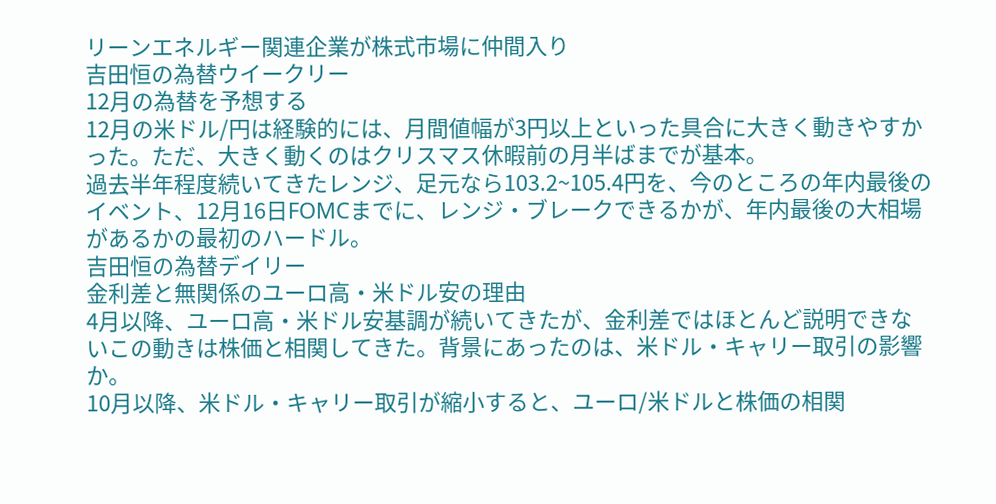リーンエネルギー関連企業が株式市場に仲間入り
吉田恒の為替ウイークリー
12月の為替を予想する
12月の米ドル/円は経験的には、月間値幅が3円以上といった具合に大きく動きやすかった。ただ、大きく動くのはクリスマス休暇前の月半ばまでが基本。
過去半年程度続いてきたレンジ、足元なら103.2~105.4円を、今のところの年内最後のイベント、12月16日FOMCまでに、レンジ・ブレークできるかが、年内最後の大相場があるかの最初のハードル。
吉田恒の為替デイリー
金利差と無関係のユーロ高・米ドル安の理由
4月以降、ユーロ高・米ドル安基調が続いてきたが、金利差ではほとんど説明できないこの動きは株価と相関してきた。背景にあったのは、米ドル・キャリー取引の影響か。
10月以降、米ドル・キャリー取引が縮小すると、ユーロ/米ドルと株価の相関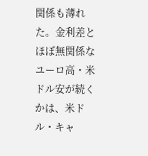関係も薄れた。金利差とほぼ無関係なユーロ高・米ドル安が続くかは、米ドル・キャ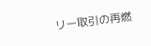リー取引の再燃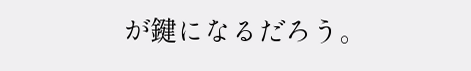が鍵になるだろう。